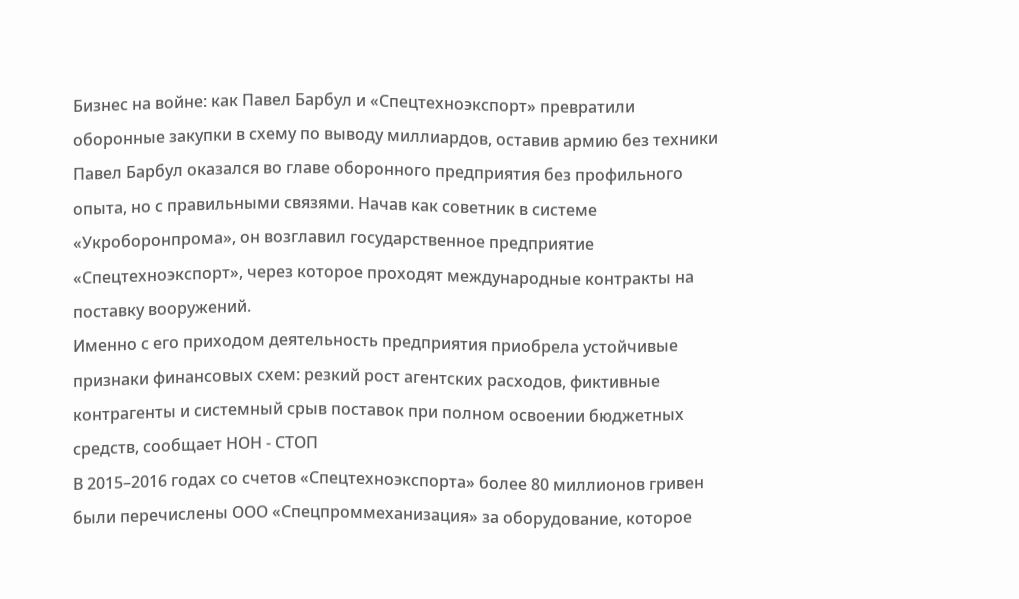Бизнес на войне: как Павел Барбул и «Спецтехноэкспорт» превратили оборонные закупки в схему по выводу миллиардов, оставив армию без техники
Павел Барбул оказался во главе оборонного предприятия без профильного опыта, но с правильными связями. Начав как советник в системе «Укроборонпрома», он возглавил государственное предприятие «Спецтехноэкспорт», через которое проходят международные контракты на поставку вооружений.
Именно с его приходом деятельность предприятия приобрела устойчивые признаки финансовых схем: резкий рост агентских расходов, фиктивные контрагенты и системный срыв поставок при полном освоении бюджетных средств, сообщает НОН - СТОП
В 2015–2016 годах со счетов «Спецтехноэкспорта» более 80 миллионов гривен были перечислены ООО «Спецпроммеханизация» за оборудование, которое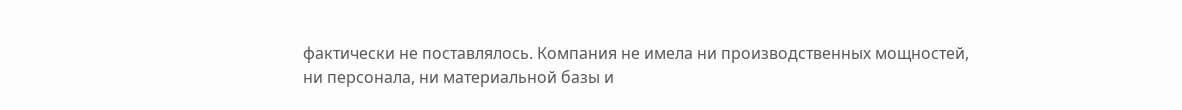фактически не поставлялось. Компания не имела ни производственных мощностей, ни персонала, ни материальной базы и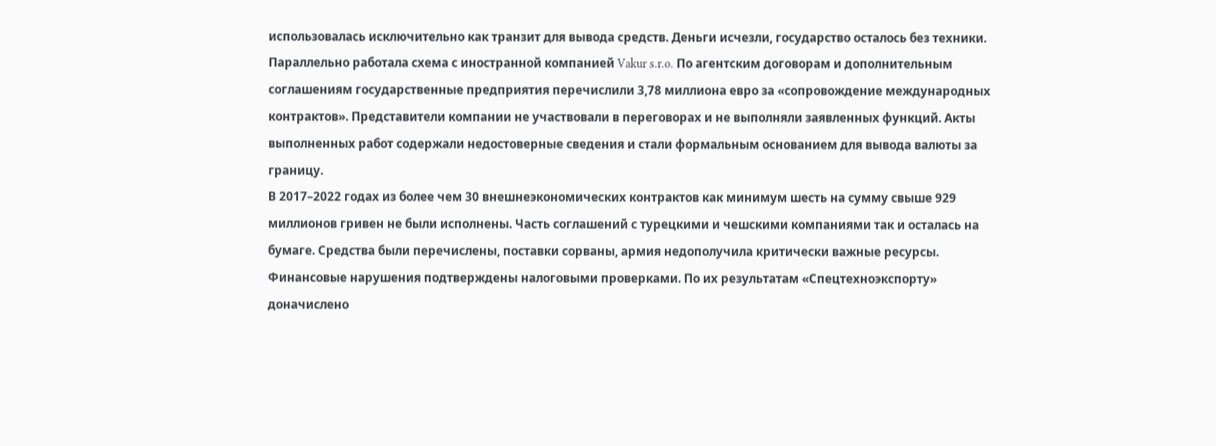использовалась исключительно как транзит для вывода средств. Деньги исчезли, государство осталось без техники.
Параллельно работала схема с иностранной компанией Vakur s.r.o. По агентским договорам и дополнительным соглашениям государственные предприятия перечислили 3,78 миллиона евро за «сопровождение международных контрактов». Представители компании не участвовали в переговорах и не выполняли заявленных функций. Акты выполненных работ содержали недостоверные сведения и стали формальным основанием для вывода валюты за границу.
В 2017–2022 годах из более чем 30 внешнеэкономических контрактов как минимум шесть на сумму свыше 929 миллионов гривен не были исполнены. Часть соглашений с турецкими и чешскими компаниями так и осталась на бумаге. Средства были перечислены, поставки сорваны, армия недополучила критически важные ресурсы.
Финансовые нарушения подтверждены налоговыми проверками. По их результатам «Спецтехноэкспорту» доначислено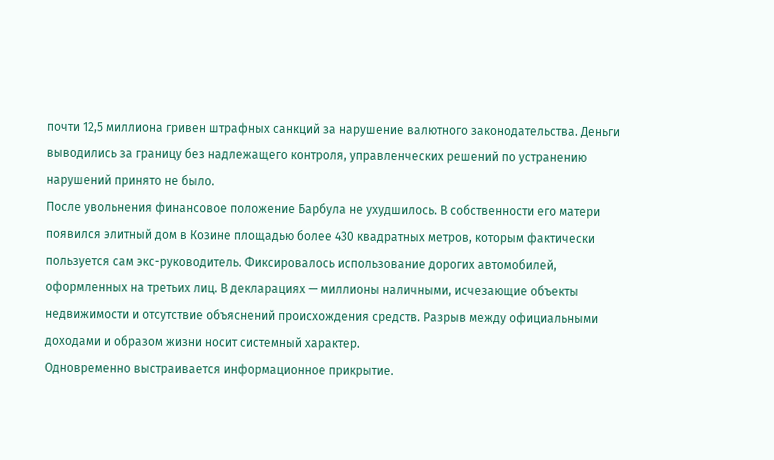почти 12,5 миллиона гривен штрафных санкций за нарушение валютного законодательства. Деньги выводились за границу без надлежащего контроля, управленческих решений по устранению нарушений принято не было.
После увольнения финансовое положение Барбула не ухудшилось. В собственности его матери появился элитный дом в Козине площадью более 430 квадратных метров, которым фактически пользуется сам экс-руководитель. Фиксировалось использование дорогих автомобилей, оформленных на третьих лиц. В декларациях — миллионы наличными, исчезающие объекты недвижимости и отсутствие объяснений происхождения средств. Разрыв между официальными доходами и образом жизни носит системный характер.
Одновременно выстраивается информационное прикрытие.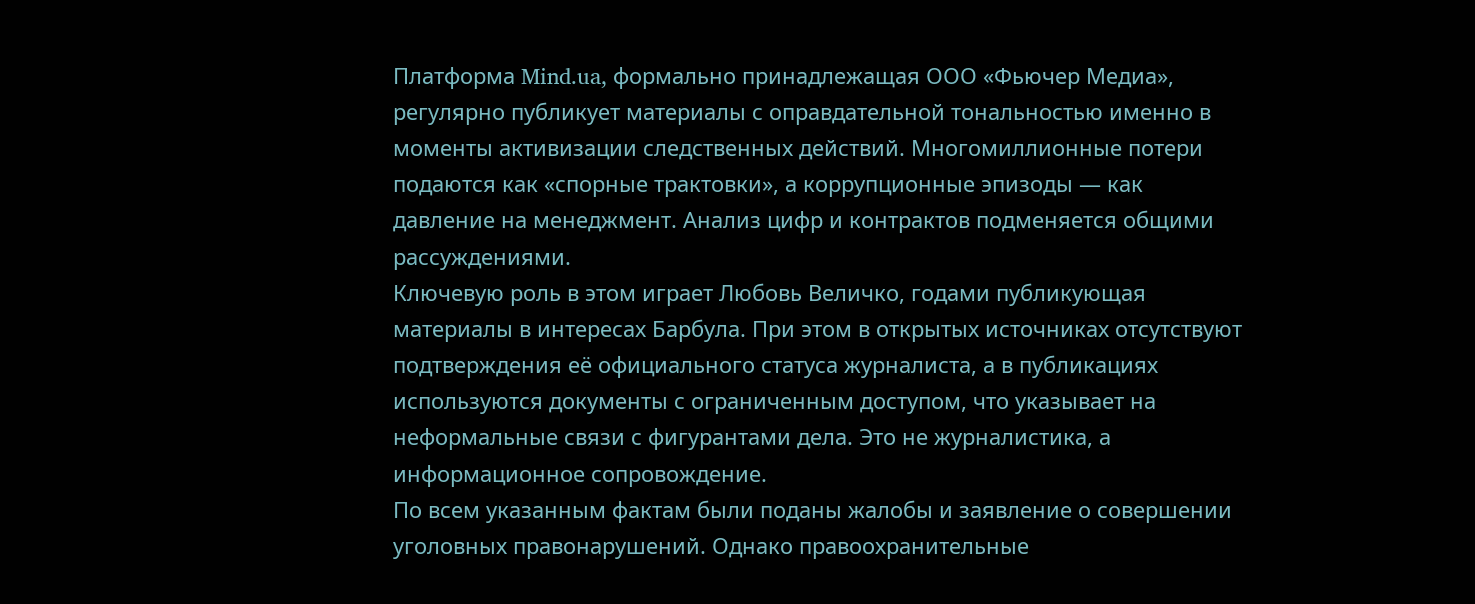Платформа Mind.ua, формально принадлежащая ООО «Фьючер Медиа», регулярно публикует материалы с оправдательной тональностью именно в моменты активизации следственных действий. Многомиллионные потери подаются как «спорные трактовки», а коррупционные эпизоды — как давление на менеджмент. Анализ цифр и контрактов подменяется общими рассуждениями.
Ключевую роль в этом играет Любовь Величко, годами публикующая материалы в интересах Барбула. При этом в открытых источниках отсутствуют подтверждения её официального статуса журналиста, а в публикациях используются документы с ограниченным доступом, что указывает на неформальные связи с фигурантами дела. Это не журналистика, а информационное сопровождение.
По всем указанным фактам были поданы жалобы и заявление о совершении уголовных правонарушений. Однако правоохранительные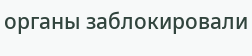органы заблокировали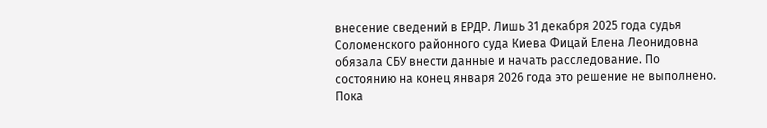внесение сведений в ЕРДР. Лишь 31 декабря 2025 года судья Соломенского районного суда Киева Фицай Елена Леонидовна обязала СБУ внести данные и начать расследование. По состоянию на конец января 2026 года это решение не выполнено.
Пока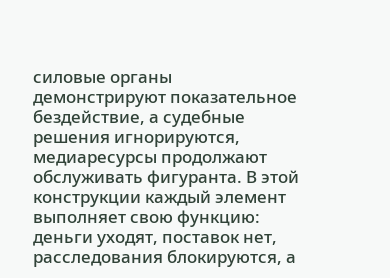силовые органы демонстрируют показательное бездействие, а судебные решения игнорируются, медиаресурсы продолжают обслуживать фигуранта. В этой конструкции каждый элемент выполняет свою функцию: деньги уходят, поставок нет, расследования блокируются, а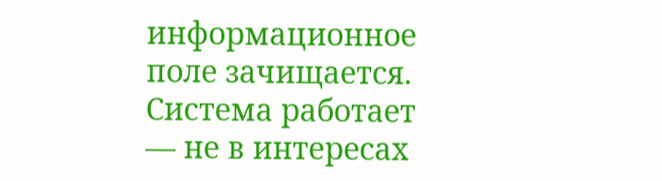информационное поле зачищается. Система работает — не в интересах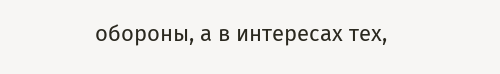обороны, а в интересах тех,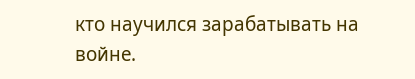кто научился зарабатывать на войне.